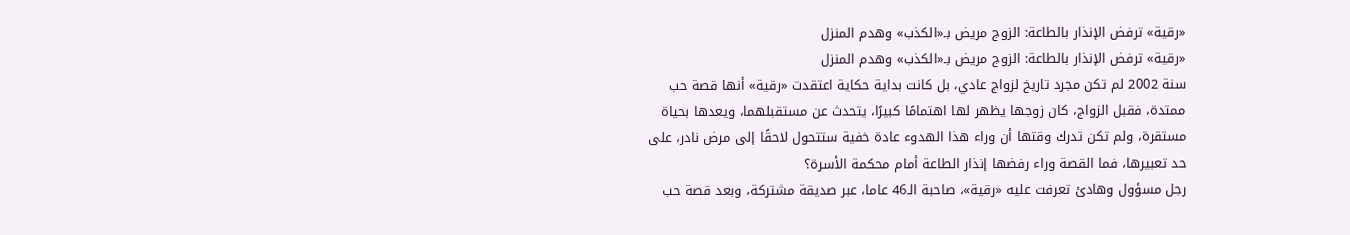«رقية» ترفض الإنذار بالطاعة: الزوج مريض بـ«الكذب» وهدم المنزل
«رقية» ترفض الإنذار بالطاعة: الزوج مريض بـ«الكذب» وهدم المنزل
سنة 2002 لم تكن مجرد تاريخ لزواج عادي، بل كانت بداية حكاية اعتقدت «رقية» أنها قصة حب ممتدة، فقبل الزواج، كان زوجها يظهر لها اهتمامًا كبيرًا، يتحدث عن مستقبلهما، ويعدها بحياة مستقرة، ولم تكن تدرك وقتها أن وراء هذا الهدوء عادة خفية ستتحول لاحقًا إلى مرض نادر، على حد تعبيرها، فما القصة وراء رفضها إنذار الطاعة أمام محكمة الأسرة؟
رجل مسؤول وهادئ تعرفت عليه «رقية»، صاحبة الـ46 عاما، عبر صديقة مشتركة، وبعد قصة حب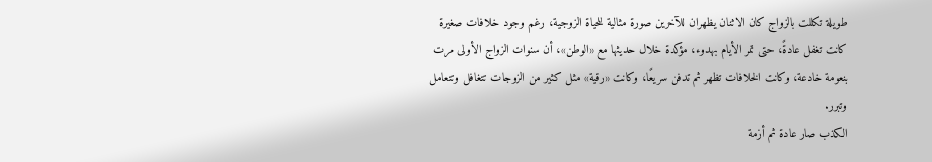طويلة تكللت بالزواج كان الاثنان يظهران للآخرين صورة مثالية للحياة الزوجية، رغم وجود خلافات صغيرة كانت تغفل عادةً، حتى تمر الأيام بهدوء، مؤكدة خلال حديثها مع «الوطن»، أن سنوات الزواج الأولى مرت بنعومة خادعة، وكانت الخلافات تظهر ثم تدفن سريعًا، وكانت «رقية» مثل كثير من الزوجات تتغافل وتتعامل وتبرر.
الكذب صار عادة ثم أزمة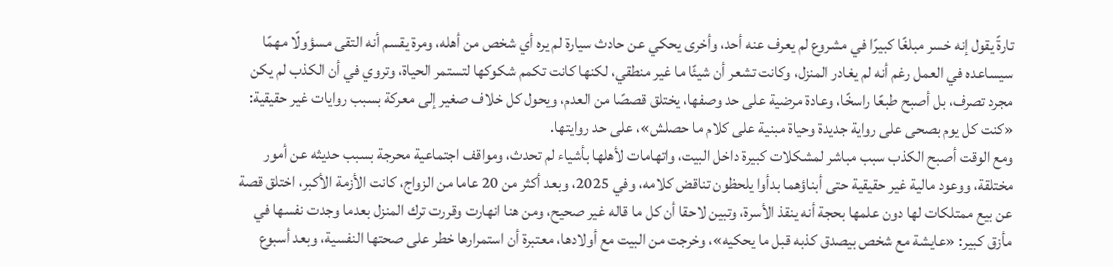تارةً يقول إنه خسر مبلغًا كبيرًا في مشروع لم يعرف عنه أحد، وأخرى يحكي عن حادث سيارة لم يره أي شخص من أهله، ومرة يقسم أنه التقى مسؤولًا مهمًا سيساعده في العمل رغم أنه لم يغادر المنزل، وكانت تشعر أن شيئًا ما غير منطقي، لكنها كانت تكمم شكوكها لتستمر الحياة، وتروي في أن الكذب لم يكن مجرد تصرف، بل أصبح طبعًا راسخًا، وعادة مرضية على حد وصفها، يختلق قصصًا من العدم، ويحول كل خلاف صغير إلى معركة بسبب روايات غير حقيقية: «كنت كل يوم بصحى على رواية جديدة وحياة مبنية على كلام ما حصلش»، على حد روايتها.
ومع الوقت أصبح الكذب سبب مباشر لمشكلات كبيرة داخل البيت، واتهامات لأهلها بأشياء لم تحدث، ومواقف اجتماعية محرجة بسبب حديثه عن أمور مختلقة، ووعود مالية غير حقيقية حتى أبناؤهما بدأوا يلحظون تناقض كلامه، وفي 2025، وبعد أكثر من 20 عاما من الزواج، كانت الأزمة الأكبر، اختلق قصة عن بيع ممتلكات لها دون علمها بحجة أنه ينقذ الأسرة، وتبين لاحقا أن كل ما قاله غير صحيح، ومن هنا انهارت وقررت ترك المنزل بعدما وجدت نفسها في مأزق كبير: «عايشة مع شخص بيصدق كذبه قبل ما يحكيه»، وخرجت من البيت مع أولادها، معتبرة أن استمرارها خطر على صحتها النفسية، وبعد أسبوع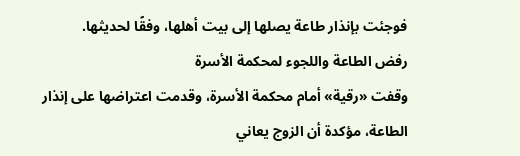فوجئت بإنذار طاعة يصلها إلى بيت أهلها، وفقًا لحديثها.
رفض الطاعة واللجوء لمحكمة الأسرة
وقفت «رقية» أمام محكمة الأسرة، وقدمت اعتراضها على إنذار الطاعة، مؤكدة أن الزوج يعاني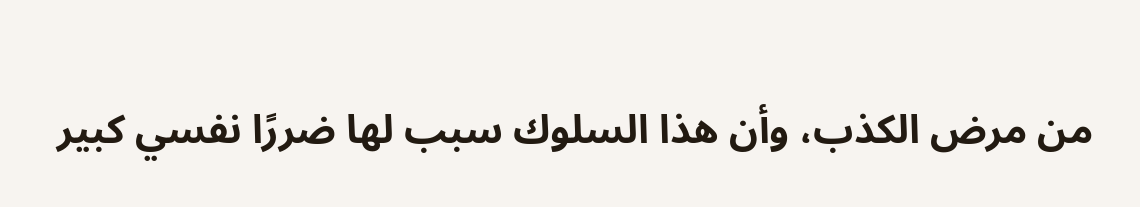من مرض الكذب، وأن هذا السلوك سبب لها ضررًا نفسي كبير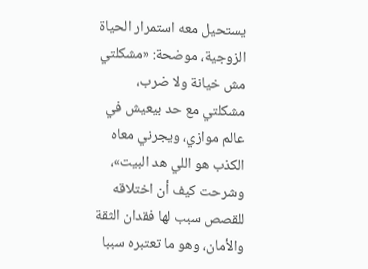يستحيل معه استمرار الحياة الزوجية، موضحة: «مشكلتي مش خيانة ولا ضرب، مشكلتي مع حد بيعيش في عالم موازي، ويجرني معاه الكذب هو اللي هد البيت»، وشرحت كيف أن اختلاقه للقصص سبب لها فقدان الثقة والأمان، وهو ما تعتبره سببا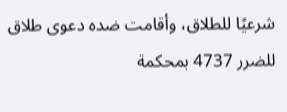شرعيًا للطلاق، وأقامت ضده دعوى طلاق للضرر 4737 بمحكمة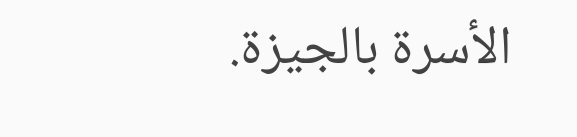الأسرة بالجيزة.